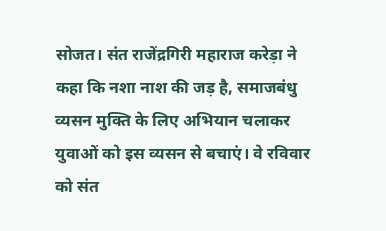सोजत। संत राजेंद्रगिरी महाराज करेड़ा ने कहा कि नशा नाश की जड़ है, समाजबंधु व्यसन मुक्ति के लिए अभियान चलाकर युवाओं को इस व्यसन से बचाएं। वे रविवार को संत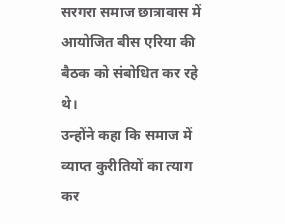सरगरा समाज छात्रावास में आयोजित बीस एरिया की बैठक को संबोधित कर रहे थे।
उन्होंने कहा कि समाज में व्याप्त कुरीतियों का त्याग कर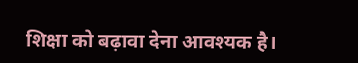शिक्षा को बढ़ावा देना आवश्यक है।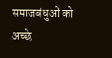समाजबंधुओं को अच्छे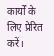कार्यों के लिए प्रेरित करें।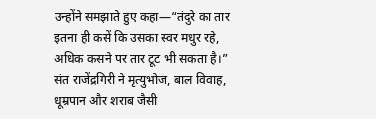उन्होंने समझाते हुए कहा—“तंदुरे का तार इतना ही कसें कि उसका स्वर मधुर रहे, अधिक कसने पर तार टूट भी सकता है।”
संत राजेंद्रगिरी ने मृत्युभोज, बाल विवाह, धूम्रपान और शराब जैसी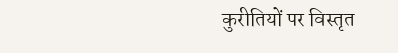कुरीतियों पर विस्तृत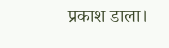प्रकाश डाला।